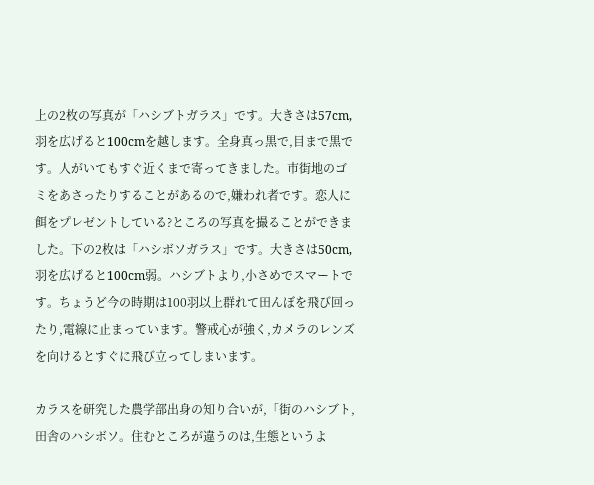上の2枚の写真が「ハシブトガラス」です。大きさは57cm,羽を広げると100cmを越します。全身真っ黒で,目まで黒です。人がいてもすぐ近くまで寄ってきました。市街地のゴミをあさったりすることがあるので,嫌われ者です。恋人に餌をプレゼントしている?ところの写真を撮ることができました。下の2枚は「ハシボソガラス」です。大きさは50cm,羽を広げると100cm弱。ハシブトより,小さめでスマートです。ちょうど今の時期は100羽以上群れて田んぼを飛び回ったり,電線に止まっています。警戒心が強く,カメラのレンズを向けるとすぐに飛び立ってしまいます。

カラスを研究した農学部出身の知り合いが,「街のハシブト,田舎のハシボソ。住むところが違うのは,生態というよ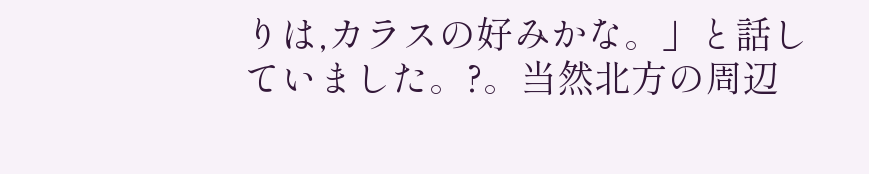りは,カラスの好みかな。」と話していました。?。当然北方の周辺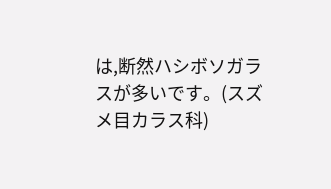は,断然ハシボソガラスが多いです。(スズメ目カラス科)